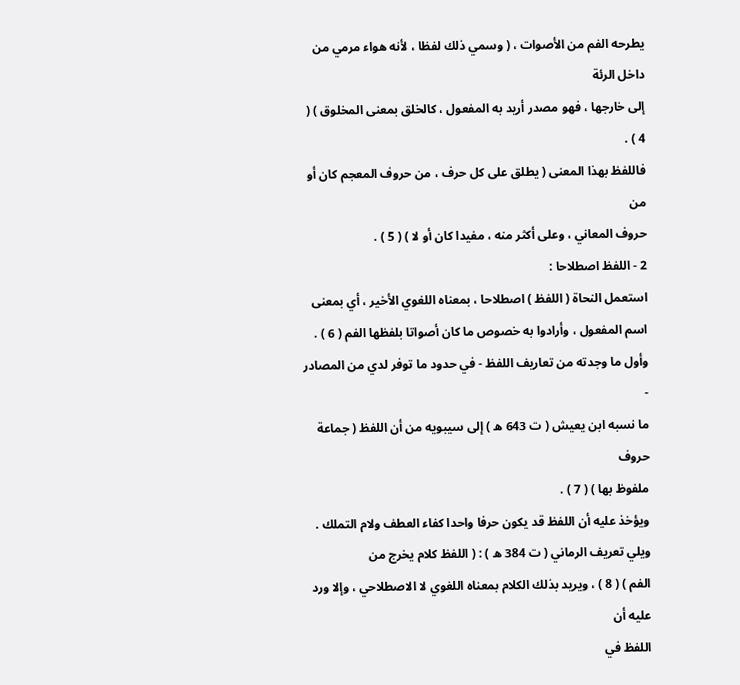يطرحه الفم من الأصوات ، ( وسمي ذلك لفظا ، لأنه هواء مرمي من داخل الرئة
إلى خارجها ، فهو مصدر أريد به المفعول ، كالخلق بمعنى المخلوق ) ( 4 ) .
فاللفظ بهذا المعنى ( يطلق على كل حرف ، من حروف المعجم كان أو من
حروف المعاني ، وعلى أكثر منه ، مفيدا كان أو لا ) ( 5 ) .
2 - اللفظ اصطلاحا :
استعمل النحاة ( اللفظ ) اصطلاحا ، بمعناه اللغوي الأخير ، أي بمعنى
اسم المفعول ، وأرادوا به خصوص ما كان أصواتا بلفظها الفم ( 6 ) .
وأول ما وجدته من تعاريف اللفظ - في حدود ما توفر لدي من المصادر -
ما نسبه ابن يعيش ( ت 643 ه ) إلى سيبويه من أن اللفظ ( جماعة حروف
ملفوظ بها ) ( 7 ) .
ويؤخذ عليه أن اللفظ قد يكون حرفا واحدا كفاء العطف ولام التملك .
ويلي تعريف الرماني ( ت 384 ه ) : ( اللفظ كلام يخرج من
الفم ) ( 8 ) ، ويريد بذلك الكلام بمعناه اللغوي لا الاصطلاحي ، وإلا ورد عليه أن
اللفظ في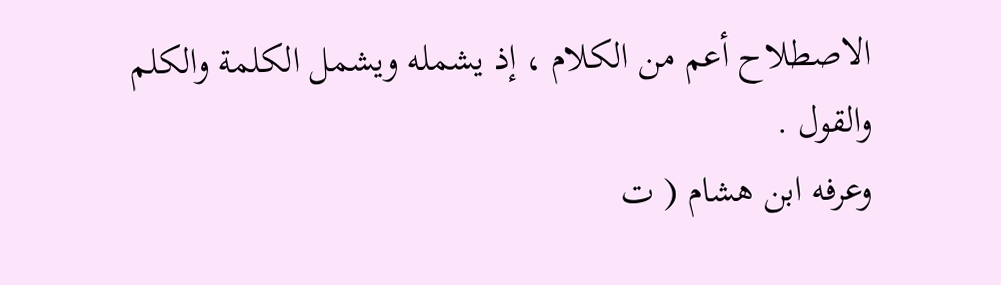الاصطلاح أعم من الكلام ، إذ يشمله ويشمل الكلمة والكلم
والقول .
وعرفه ابن هشام ( ت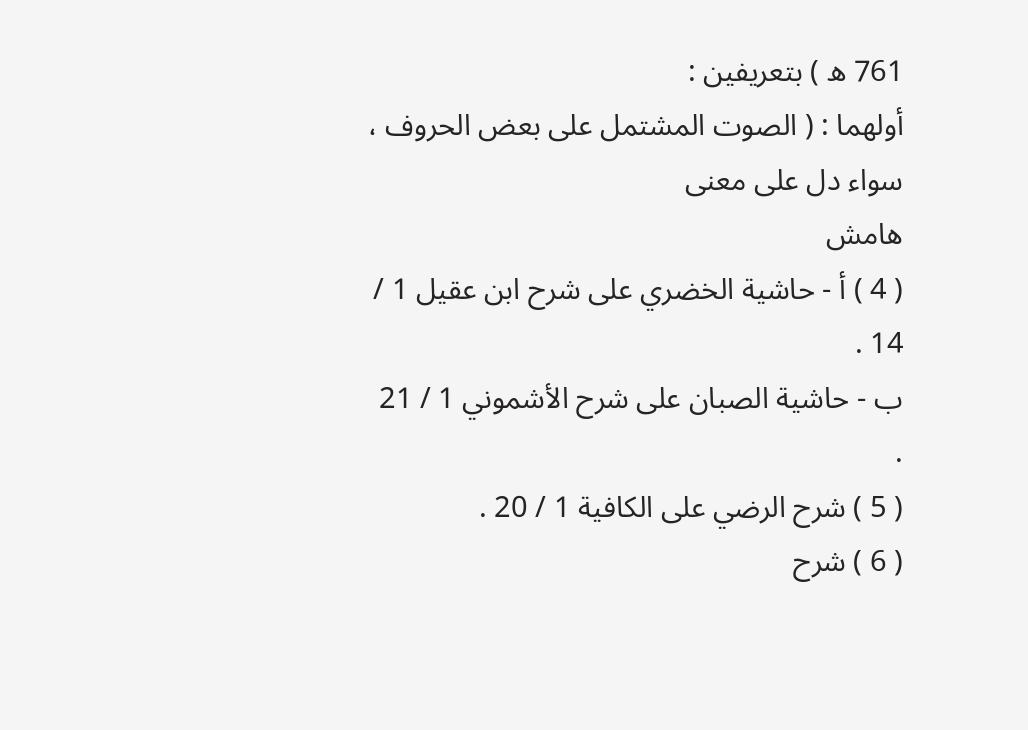761 ه ) بتعريفين :
أولهما : ( الصوت المشتمل على بعض الحروف ، سواء دل على معنى
هامش
( 4 ) أ - حاشية الخضري على شرح ابن عقيل 1 / 14 .
ب - حاشية الصبان على شرح الأشموني 1 / 21 .
( 5 ) شرح الرضي على الكافية 1 / 20 .
( 6 ) شرح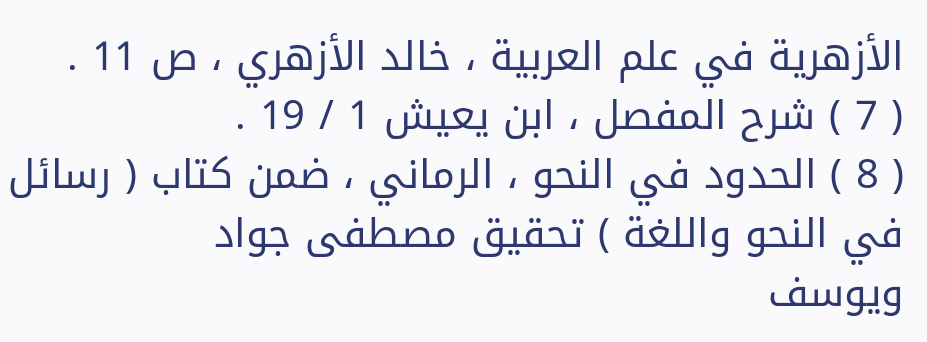الأزهرية في علم العربية ، خالد الأزهري ، ص 11 .
( 7 ) شرح المفصل ، ابن يعيش 1 / 19 .
( 8 ) الحدود في النحو ، الرماني ، ضمن كتاب ( رسائل في النحو واللغة ) تحقيق مصطفى جواد
ويوسف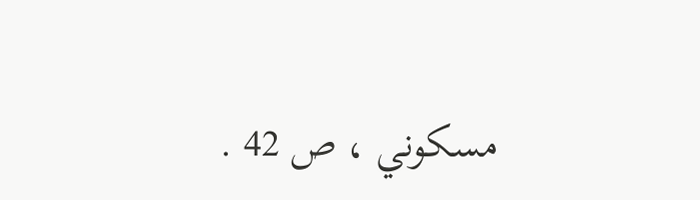مسكوني ، ص 42 .